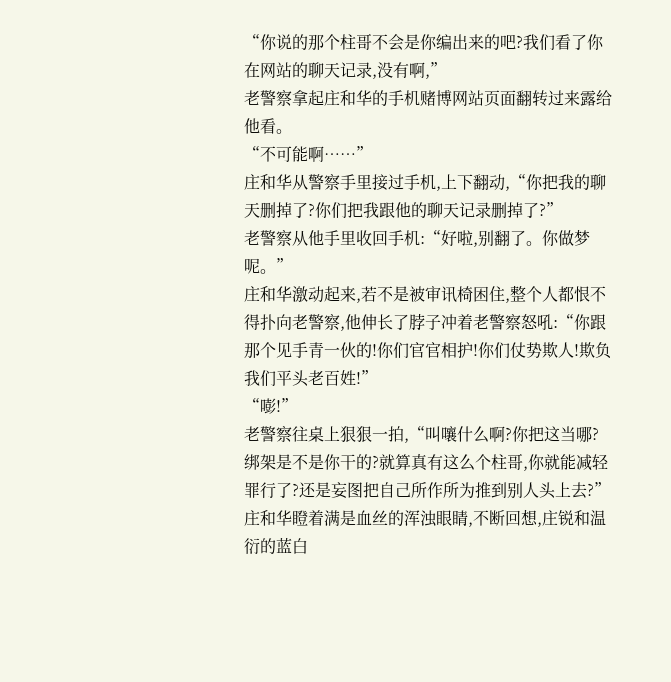“你说的那个柱哥不会是你编出来的吧?我们看了你在网站的聊天记录,没有啊,”
老警察拿起庄和华的手机赌博网站页面翻转过来露给他看。
“不可能啊……”
庄和华从警察手里接过手机,上下翻动,“你把我的聊天删掉了?你们把我跟他的聊天记录删掉了?”
老警察从他手里收回手机:“好啦,别翻了。你做梦呢。”
庄和华激动起来,若不是被审讯椅困住,整个人都恨不得扑向老警察,他伸长了脖子冲着老警察怒吼:“你跟那个见手青一伙的!你们官官相护!你们仗势欺人!欺负我们平头老百姓!”
“嘭!”
老警察往桌上狠狠一拍,“叫嚷什么啊?你把这当哪?绑架是不是你干的?就算真有这么个柱哥,你就能减轻罪行了?还是妄图把自己所作所为推到别人头上去?”
庄和华瞪着满是血丝的浑浊眼睛,不断回想,庄锐和温衍的蓝白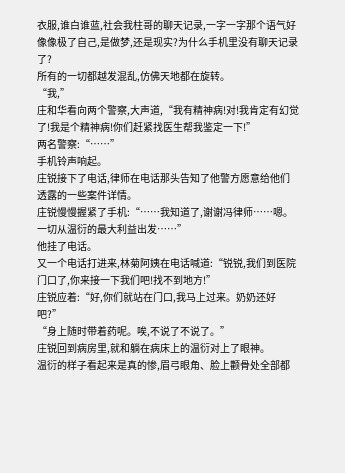衣服,谁白谁蓝,社会我柱哥的聊天记录,一字一字那个语气好像像极了自己,是做梦,还是现实?为什么手机里没有聊天记录了?
所有的一切都越发混乱,仿佛天地都在旋转。
“我,”
庄和华看向两个警察,大声道,“我有精神病!对!我肯定有幻觉了!我是个精神病!你们赶紧找医生帮我鉴定一下!”
两名警察:“……”
手机铃声响起。
庄锐接下了电话,律师在电话那头告知了他警方愿意给他们透露的一些案件详情。
庄锐慢慢握紧了手机:“……我知道了,谢谢冯律师……嗯。一切从温衍的最大利益出发……”
他挂了电话。
又一个电话打进来,林菊阿姨在电话喊道:“锐锐,我们到医院门口了,你来接一下我们吧!找不到地方!”
庄锐应着:“好,你们就站在门口,我马上过来。奶奶还好吧?”
“身上随时带着药呢。唉,不说了不说了。”
庄锐回到病房里,就和躺在病床上的温衍对上了眼神。
温衍的样子看起来是真的惨,眉弓眼角、脸上颧骨处全部都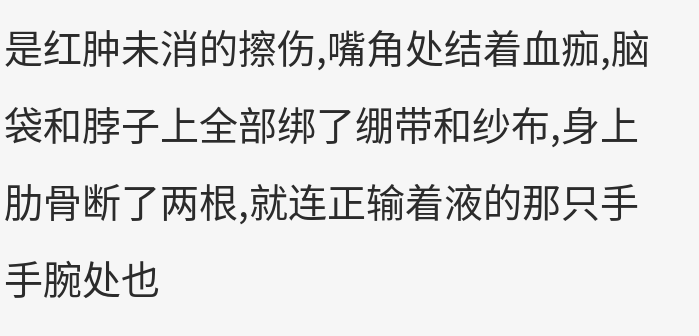是红肿未消的擦伤,嘴角处结着血痂,脑袋和脖子上全部绑了绷带和纱布,身上肋骨断了两根,就连正输着液的那只手手腕处也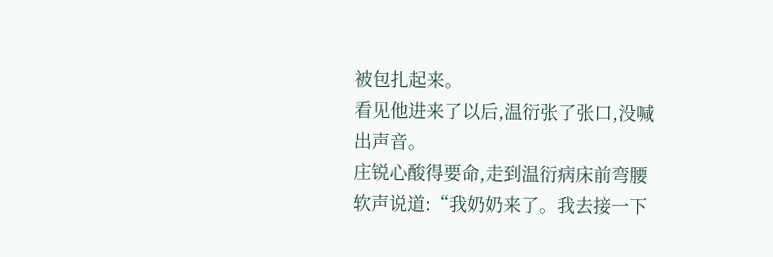被包扎起来。
看见他进来了以后,温衍张了张口,没喊出声音。
庄锐心酸得要命,走到温衍病床前弯腰软声说道:“我奶奶来了。我去接一下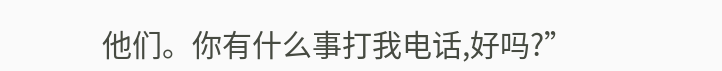他们。你有什么事打我电话,好吗?”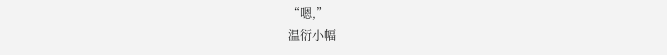“嗯,”
温衍小幅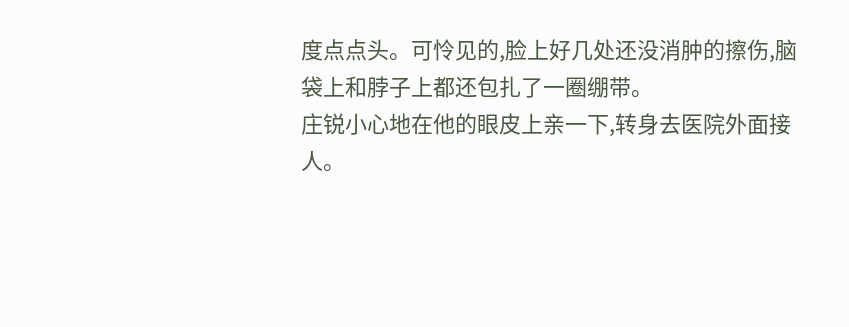度点点头。可怜见的,脸上好几处还没消肿的擦伤,脑袋上和脖子上都还包扎了一圈绷带。
庄锐小心地在他的眼皮上亲一下,转身去医院外面接人。